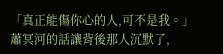「真正能傷你心的人,可不是我。」
蕭冥河的話讓背後那人沉默了,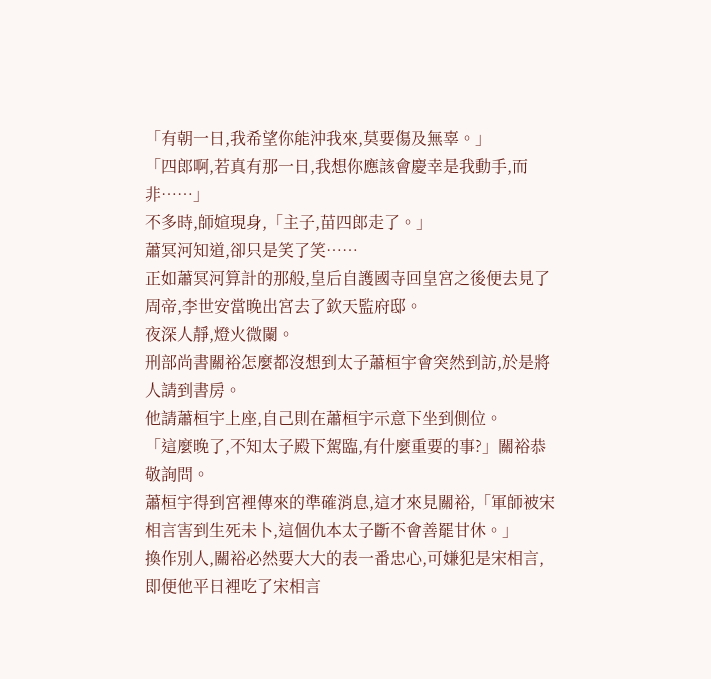「有朝一日,我希望你能沖我來,莫要傷及無辜。」
「四郎啊,若真有那一日,我想你應該會慶幸是我動手,而非……」
不多時,師媗現身,「主子,苗四郎走了。」
蕭冥河知道,卻只是笑了笑……
正如蕭冥河算計的那般,皇后自護國寺回皇宮之後便去見了周帝,李世安當晚出宮去了欽天監府邸。
夜深人靜,燈火微闌。
刑部尚書關裕怎麼都沒想到太子蕭桓宇會突然到訪,於是將人請到書房。
他請蕭桓宇上座,自己則在蕭桓宇示意下坐到側位。
「這麼晚了,不知太子殿下駕臨,有什麼重要的事?」關裕恭敬詢問。
蕭桓宇得到宮裡傳來的準確消息,這才來見關裕,「軍師被宋相言害到生死未卜,這個仇本太子斷不會善罷甘休。」
換作別人,關裕必然要大大的表一番忠心,可嫌犯是宋相言,即便他平日裡吃了宋相言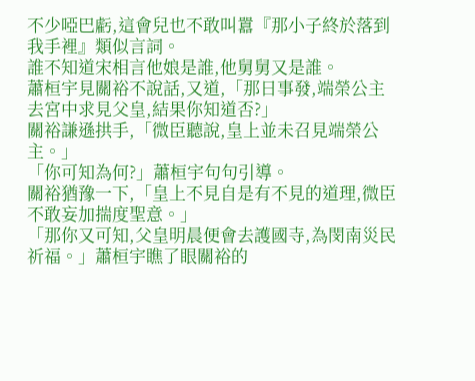不少啞巴虧,這會兒也不敢叫囂『那小子終於落到我手裡』類似言詞。
誰不知道宋相言他娘是誰,他舅舅又是誰。
蕭桓宇見關裕不說話,又道,「那日事發,端榮公主去宮中求見父皇,結果你知道否?」
關裕謙遜拱手,「微臣聽說,皇上並未召見端榮公主。」
「你可知為何?」蕭桓宇句句引導。
關裕猶豫一下,「皇上不見自是有不見的道理,微臣不敢妄加揣度聖意。」
「那你又可知,父皇明晨便會去護國寺,為閔南災民祈福。」蕭桓宇瞧了眼關裕的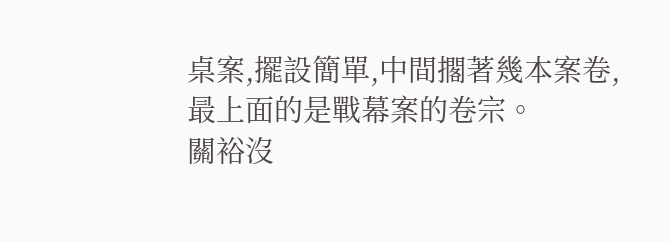桌案,擺設簡單,中間擱著幾本案卷,最上面的是戰幕案的卷宗。
關裕沒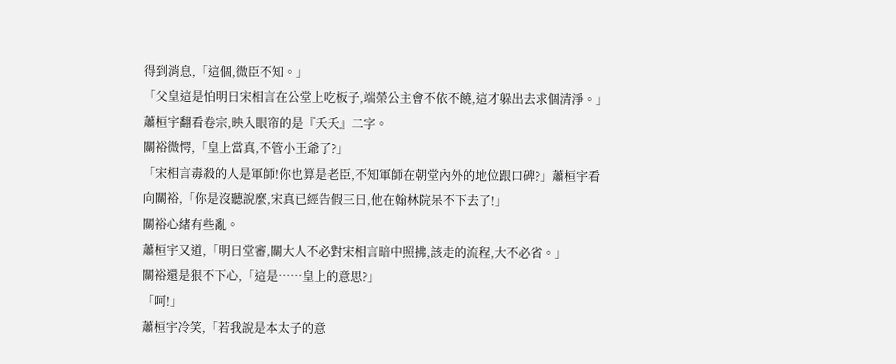得到消息,「這個,微臣不知。」
「父皇這是怕明日宋相言在公堂上吃板子,端榮公主會不依不饒,這才躲出去求個清淨。」蕭桓宇翻看卷宗,映入眼帘的是『夭夭』二字。
關裕微愕,「皇上當真,不管小王爺了?」
「宋相言毒殺的人是軍師!你也算是老臣,不知軍師在朝堂內外的地位跟口碑?」蕭桓宇看向關裕,「你是沒聽說麼,宋真已經告假三日,他在翰林院呆不下去了!」
關裕心緒有些亂。
蕭桓宇又道,「明日堂審,關大人不必對宋相言暗中照拂,該走的流程,大不必省。」
關裕還是狠不下心,「這是……皇上的意思?」
「呵!」
蕭桓宇冷笑,「若我說是本太子的意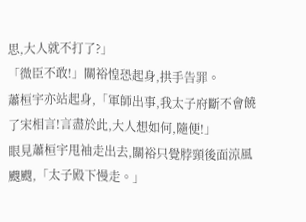思,大人就不打了?」
「微臣不敢!」關裕惶恐起身,拱手告罪。
蕭桓宇亦站起身,「軍師出事,我太子府斷不會饒了宋相言!言盡於此,大人想如何,隨便!」
眼見蕭桓宇甩袖走出去,關裕只覺脖頸後面涼風颼颼,「太子殿下慢走。」